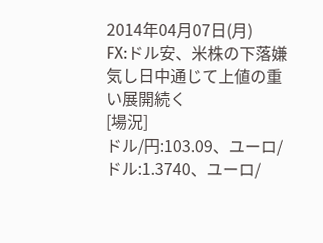2014年04月07日(月)
FX:ドル安、米株の下落嫌気し日中通じて上値の重い展開続く
[場況]
ドル/円:103.09、ユーロ/ドル:1.3740、ユーロ/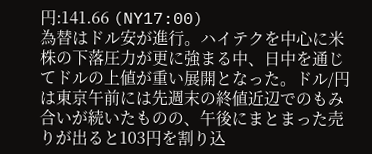円:141.66 (NY17:00)
為替はドル安が進行。ハイテクを中心に米株の下落圧力が更に強まる中、日中を通じてドルの上値が重い展開となった。ドル/円は東京午前には先週末の終値近辺でのもみ合いが続いたものの、午後にまとまった売りが出ると103円を割り込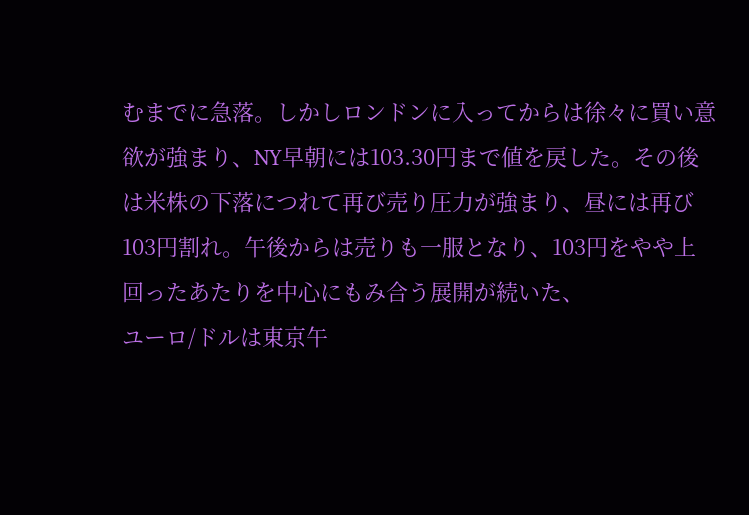むまでに急落。しかしロンドンに入ってからは徐々に買い意欲が強まり、NY早朝には103.30円まで値を戻した。その後は米株の下落につれて再び売り圧力が強まり、昼には再び103円割れ。午後からは売りも一服となり、103円をやや上回ったあたりを中心にもみ合う展開が続いた、
ユーロ/ドルは東京午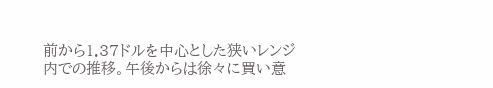前から1.37ドルを中心とした狭いレンジ内での推移。午後からは徐々に買い意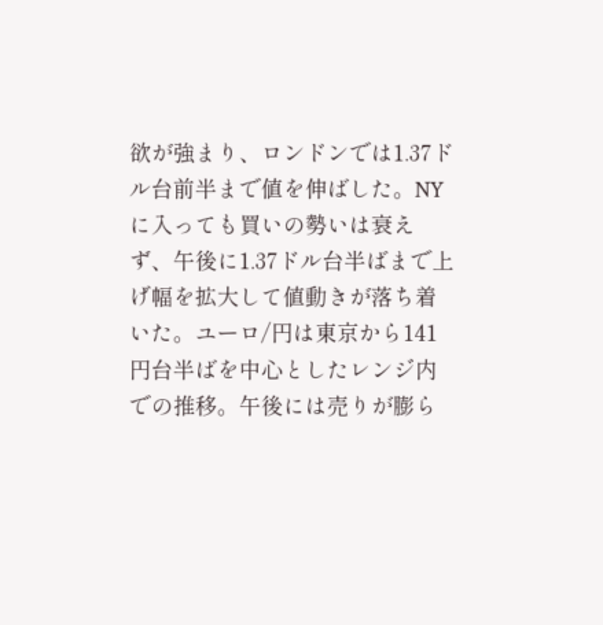欲が強まり、ロンドンでは1.37ドル台前半まで値を伸ばした。NYに入っても買いの勢いは衰えず、午後に1.37ドル台半ばまで上げ幅を拡大して値動きが落ち着いた。ユーロ/円は東京から141円台半ばを中心としたレンジ内での推移。午後には売りが膨ら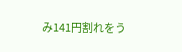み141円割れをう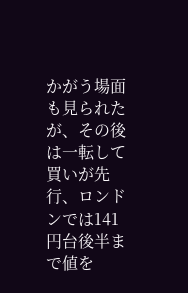かがう場面も見られたが、その後は一転して買いが先行、ロンドンでは141円台後半まで値を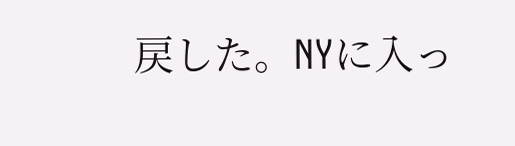戻した。NYに入っ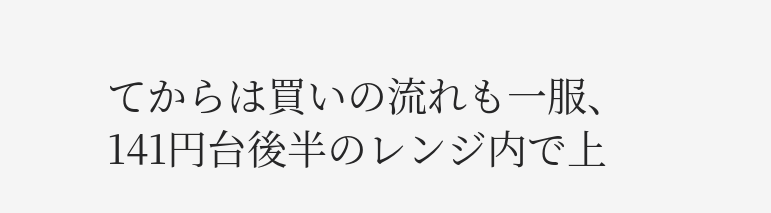てからは買いの流れも一服、141円台後半のレンジ内で上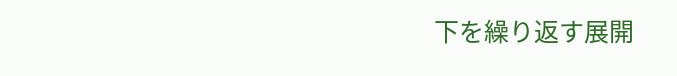下を繰り返す展開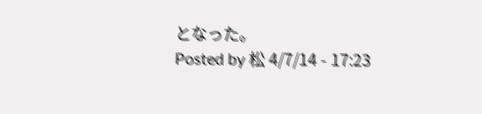となった。
Posted by 松 4/7/14 - 17:23